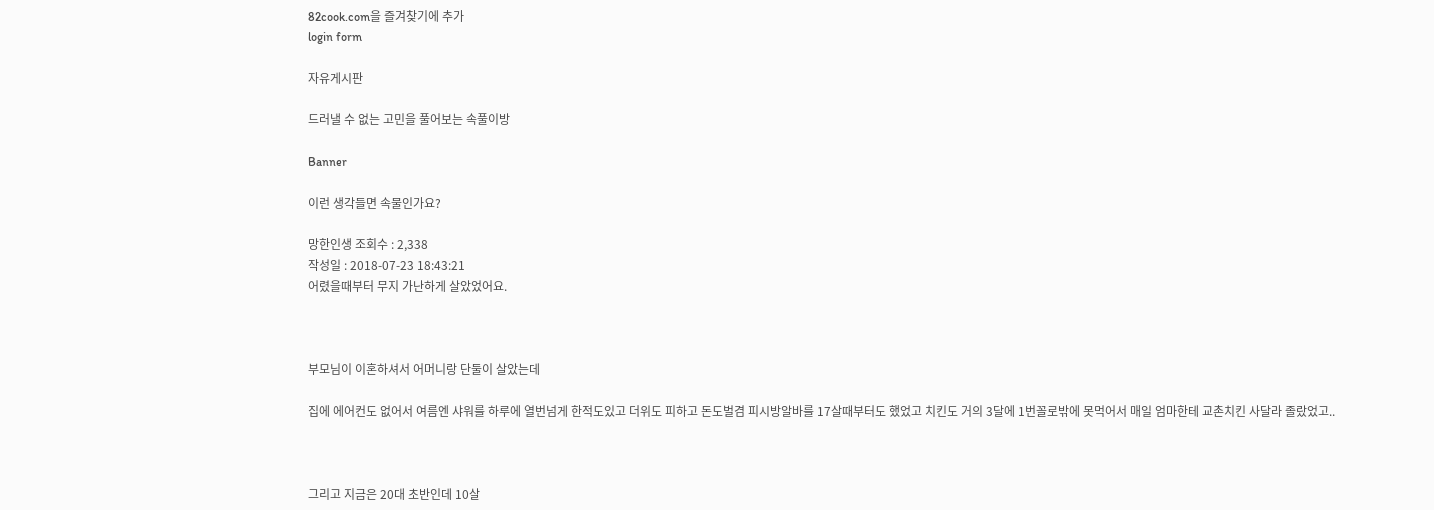82cook.com을 즐겨찾기에 추가
login form

자유게시판

드러낼 수 없는 고민을 풀어보는 속풀이방

Banner

이런 생각들면 속물인가요?

망한인생 조회수 : 2,338
작성일 : 2018-07-23 18:43:21
어렸을때부터 무지 가난하게 살았었어요.



부모님이 이혼하셔서 어머니랑 단둘이 살았는데

집에 에어컨도 없어서 여름엔 샤워를 하루에 열번넘게 한적도있고 더위도 피하고 돈도벌겸 피시방알바를 17살때부터도 했었고 치킨도 거의 3달에 1번꼴로밖에 못먹어서 매일 엄마한테 교촌치킨 사달라 졸랐었고..



그리고 지금은 20대 초반인데 10살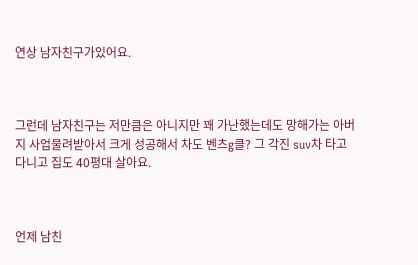연상 남자친구가있어요.



그런데 남자친구는 저만큼은 아니지만 꽤 가난했는데도 망해가는 아버지 사업물려받아서 크게 성공해서 차도 벤츠g클? 그 각진 suv차 타고 다니고 집도 40평대 살아요.



언제 남친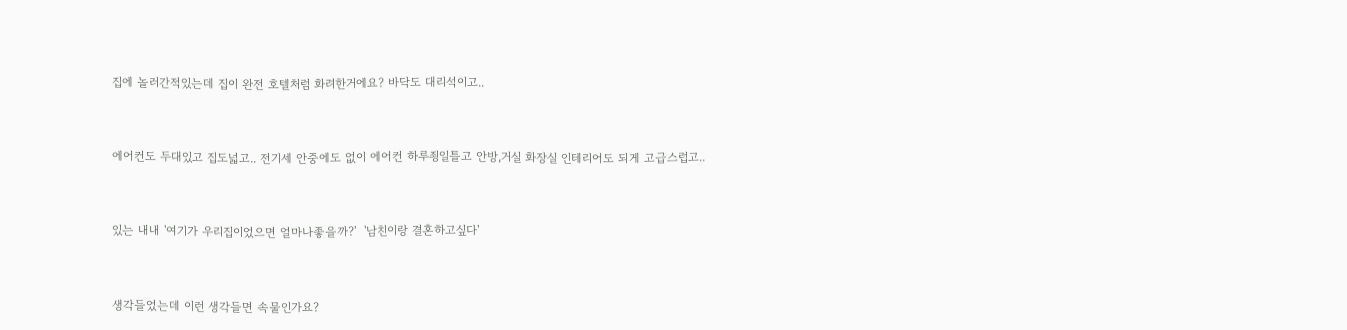집에 놀러간적있는데 집이 완전 호텔처럼 화려한거에요? 바닥도 대리석이고..



에어컨도 두대있고 집도넓고.. 전기세 안중에도 없이 에어컨 하루죙일틀고 안방,거실 화장실 인테리어도 되게 고급스럽고..



있는 내내 '여기가 우리집이었으면 얼마나좋을까?'  '남친이랑 결혼하고싶다'



생각들었는데 이런 생각들면 속물인가요?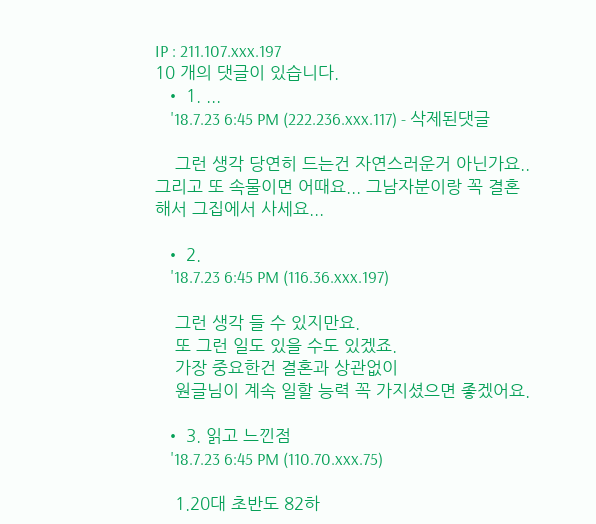IP : 211.107.xxx.197
10 개의 댓글이 있습니다.
  • 1. ...
    '18.7.23 6:45 PM (222.236.xxx.117) - 삭제된댓글

    그런 생각 당연히 드는건 자연스러운거 아닌가요.. 그리고 또 속물이면 어때요... 그남자분이랑 꼭 결혼해서 그집에서 사세요...

  • 2.
    '18.7.23 6:45 PM (116.36.xxx.197)

    그런 생각 들 수 있지만요.
    또 그런 일도 있을 수도 있겠죠.
    가장 중요한건 결혼과 상관없이
    원글님이 계속 일할 능력 꼭 가지셨으면 좋겠어요.

  • 3. 읽고 느낀점
    '18.7.23 6:45 PM (110.70.xxx.75)

    1.20대 초반도 82하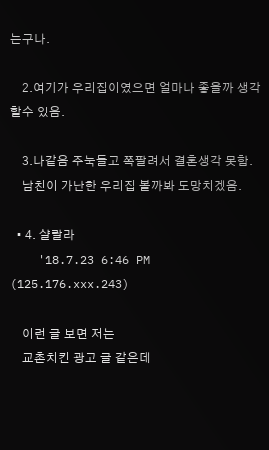는구나.

    2.여기가 우리집이였으면 얼마나 좋을까 생각할수 있음.

    3.나같음 주눅들고 쪽팔려서 결혼생각 못함.
    남친이 가난한 우리집 볼까봐 도망치겠음.

  • 4. 샬랄라
    '18.7.23 6:46 PM (125.176.xxx.243)

    이런 글 보면 저는
    교촌치킨 광고 글 같은데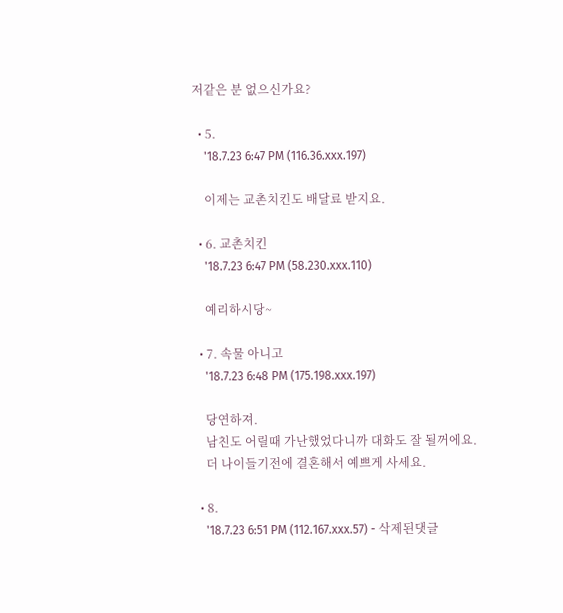저같은 분 없으신가요?

  • 5.
    '18.7.23 6:47 PM (116.36.xxx.197)

    이제는 교촌치킨도 배달료 받지요.

  • 6. 교촌치킨
    '18.7.23 6:47 PM (58.230.xxx.110)

    예리하시당~

  • 7. 속물 아니고
    '18.7.23 6:48 PM (175.198.xxx.197)

    당연하져.
    남친도 어릴때 가난했었다니까 대화도 잘 될꺼에요.
    더 나이들기전에 결혼해서 예쁘게 사세요.

  • 8.
    '18.7.23 6:51 PM (112.167.xxx.57) - 삭제된댓글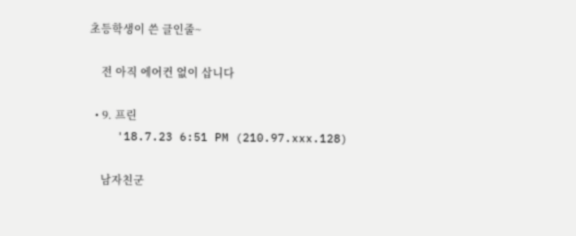초등학생이 쓴 글인줄~

    전 아직 에어컨 없이 삽니다

  • 9. 프린
    '18.7.23 6:51 PM (210.97.xxx.128)

    남자친군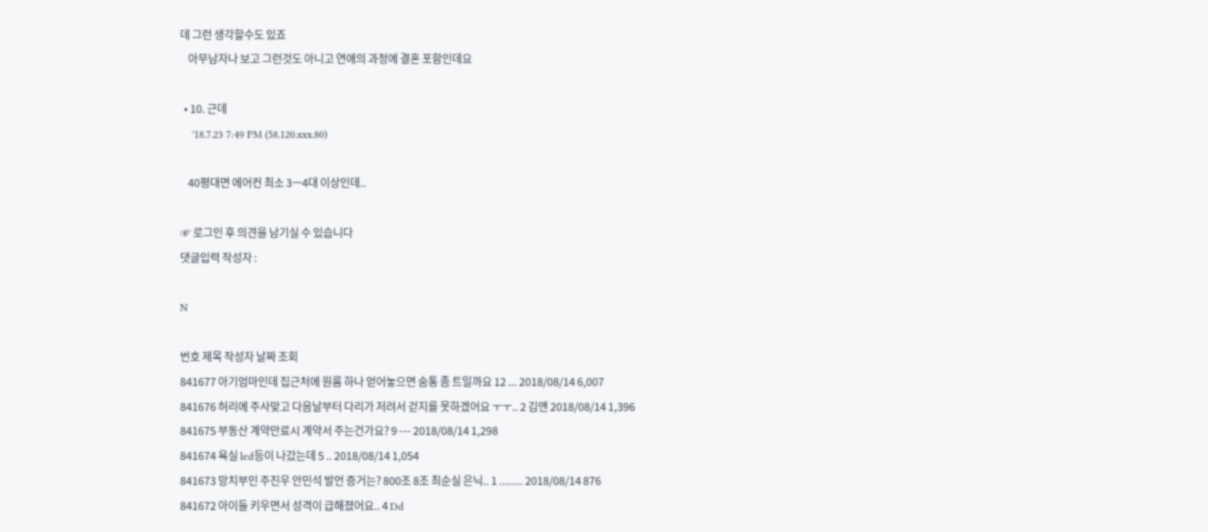데 그런 생각할수도 있죠
    아무남자나 보고 그런것도 아니고 연애의 과정에 결혼 포함인데요

  • 10. 근데
    '18.7.23 7:49 PM (58.120.xxx.80)

    40평대면 에어컨 최소 3ㅡ4대 이상인데..

☞ 로그인 후 의견을 남기실 수 있습니다
댓글입력 작성자 :

N

번호 제목 작성자 날짜 조회
841677 아기엄마인데 집근처에 원룸 하나 얻어놓으면 숨통 좀 트일까요 12 ... 2018/08/14 6,007
841676 허리에 주사맞고 다음날부터 다리가 저려서 걷지를 못하겠어요 ㅜㅜ.. 2 김앤 2018/08/14 1,396
841675 부동산 계약만료시 계약서 주는건가요? 9 --- 2018/08/14 1,298
841674 욕실 led등이 나갔는데 5 .. 2018/08/14 1,054
841673 망치부인 주진우 안민석 발언 증거는? 800조 8조 최순실 은닉.. 1 ........ 2018/08/14 876
841672 아이들 키우면서 성격이 급해졌어요.. 4 Dd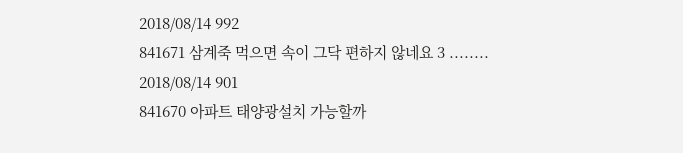2018/08/14 992
841671 삼계죽 먹으면 속이 그닥 편하지 않네요 3 ........ 2018/08/14 901
841670 아파트 태양광설치 가능할까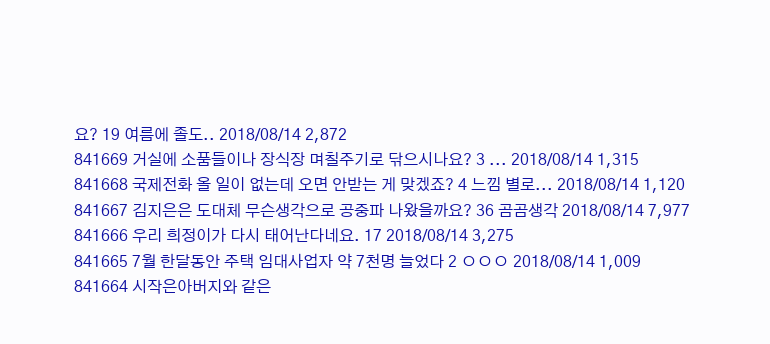요? 19 여름에 졸도.. 2018/08/14 2,872
841669 거실에 소품들이나 장식장 며칠주기로 닦으시나요? 3 ... 2018/08/14 1,315
841668 국제전화 올 일이 없는데 오면 안받는 게 맞겠죠? 4 느낌 별로... 2018/08/14 1,120
841667 김지은은 도대체 무슨생각으로 공중파 나왔을까요? 36 곰곰생각 2018/08/14 7,977
841666 우리 희정이가 다시 태어난다네요. 17 2018/08/14 3,275
841665 7월 한달동안 주택 임대사업자 약 7천명 늘었다 2 ㅇㅇㅇ 2018/08/14 1,009
841664 시작은아버지와 같은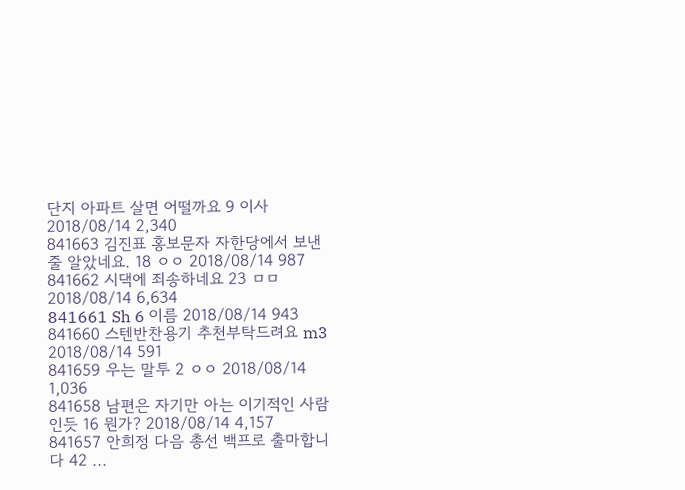단지 아파트 살면 어떨까요 9 이사 2018/08/14 2,340
841663 김진표 홍보문자 자한당에서 보낸줄 알았네요. 18 ㅇㅇ 2018/08/14 987
841662 시댁에 죄송하네요 23 ㅁㅁ 2018/08/14 6,634
841661 Sh 6 이름 2018/08/14 943
841660 스텐반찬용기 추천부탁드려요 m3 2018/08/14 591
841659 우는 말투 2 ㅇㅇ 2018/08/14 1,036
841658 남편은 자기만 아는 이기적인 사람인듯 16 뭔가? 2018/08/14 4,157
841657 안희정 다음 총선 백프로 출마합니다 42 ...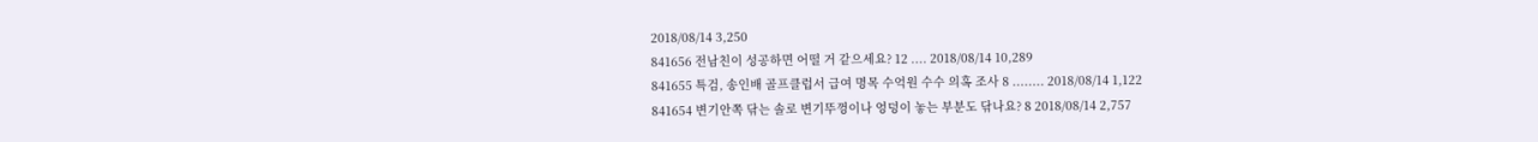2018/08/14 3,250
841656 전남친이 성공하면 어떨 거 같으세요? 12 .... 2018/08/14 10,289
841655 특검, 송인배 골프클럽서 급여 명목 수억원 수수 의혹 조사 8 ........ 2018/08/14 1,122
841654 변기안쪽 닦는 솔로 변기뚜껑이나 엉덩이 놓는 부분도 닦나요? 8 2018/08/14 2,757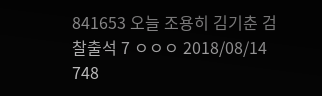841653 오늘 조용히 김기춘 검찰출석 7 ㅇㅇㅇ 2018/08/14 748